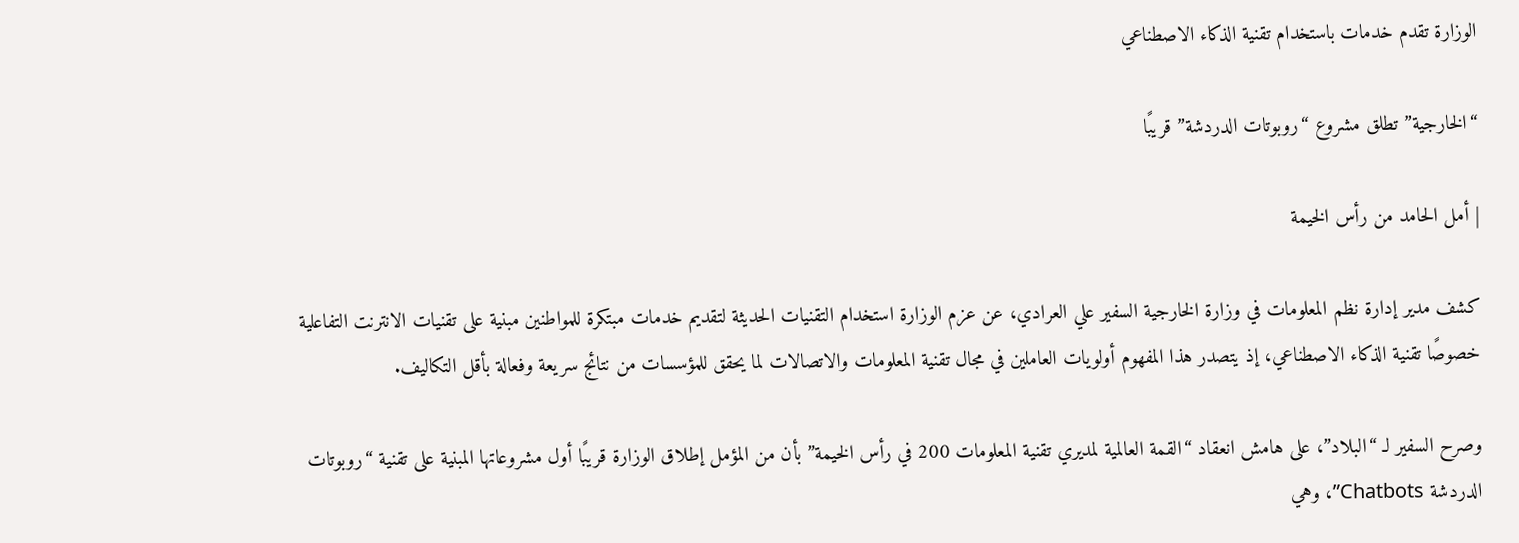الوزارة تقدم خدمات باستخدام تقنية الذكاء الاصطناعي

“الخارجية” تطلق مشروع “روبوتات الدردشة” قريبًا

| أمل الحامد من رأس الخيمة

كشف مدير إدارة نظم المعلومات في وزارة الخارجية السفير علي العرادي، عن عزم الوزارة استخدام التقنيات الحديثة لتقديم خدمات مبتكرة للمواطنين مبنية على تقنيات الانترنت التفاعلية خصوصًا تقنية الذكاء الاصطناعي، إذ يتصدر هذا المفهوم أولويات العاملين في مجال تقنية المعلومات والاتصالات لما يحقق للمؤسسات من نتائج سريعة وفعالة بأقل التكاليف.

وصرح السفير لـ “البلاد”، على هامش انعقاد “القمة العالمية لمديري تقنية المعلومات 200 في رأس الخيمة” بأن من المؤمل إطلاق الوزارة قريبًا أول مشروعاتها المبنية على تقنية “روبوتات الدردشة Chatbots”، وهي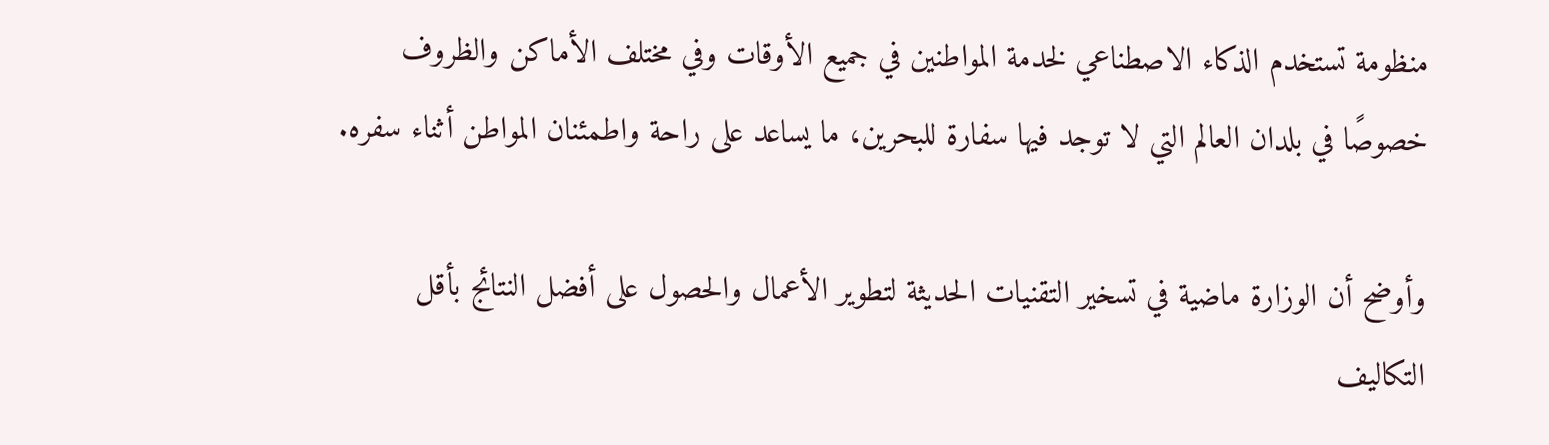منظومة تستخدم الذكاء الاصطناعي لخدمة المواطنين في جميع الأوقات وفي مختلف الأماكن والظروف خصوصًا في بلدان العالم التي لا توجد فيها سفارة للبحرين، ما يساعد على راحة واطمئنان المواطن أثناء سفره.

وأوضح أن الوزارة ماضية في تسخير التقنيات الحديثة لتطوير الأعمال والحصول على أفضل النتائج بأقل التكاليف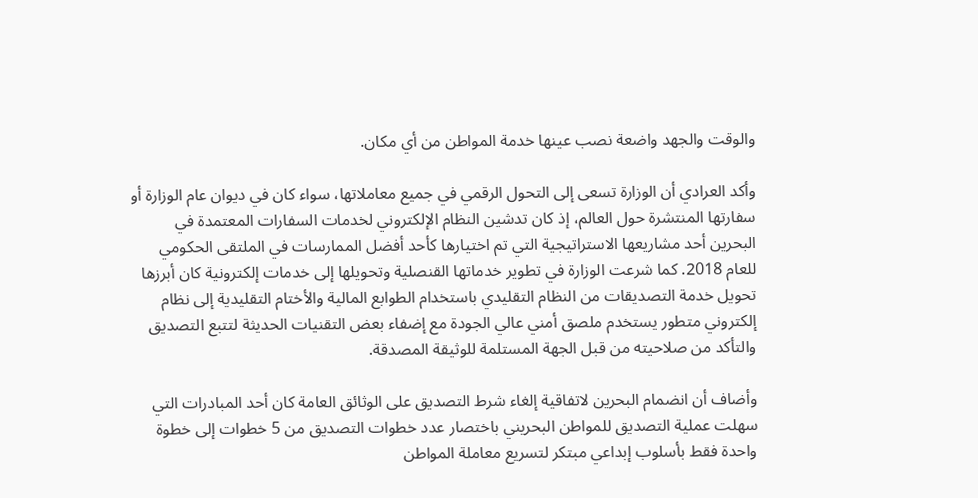والوقت والجهد واضعة نصب عينها خدمة المواطن من أي مكان.

وأكد العرادي أن الوزارة تسعى إلى التحول الرقمي في جميع معاملاتها، سواء كان في ديوان عام الوزارة أو سفارتها المنتشرة حول العالم، إذ كان تدشين النظام الإلكتروني لخدمات السفارات المعتمدة في البحرين أحد مشاريعها الاستراتيجية التي تم اختيارها كأحد أفضل الممارسات في الملتقى الحكومي للعام 2018. كما شرعت الوزارة في تطوير خدماتها القنصلية وتحويلها إلى خدمات إلكترونية كان أبرزها تحويل خدمة التصديقات من النظام التقليدي باستخدام الطوابع المالية والأختام التقليدية إلى نظام إلكتروني متطور يستخدم ملصق أمني عالي الجودة مع إضفاء بعض التقنيات الحديثة لتتبع التصديق والتأكد من صلاحيته من قبل الجهة المستلمة للوثيقة المصدقة.

وأضاف أن انضمام البحرين لاتفاقية إلغاء شرط التصديق على الوثائق العامة كان أحد المبادرات التي سهلت عملية التصديق للمواطن البحريني باختصار عدد خطوات التصديق من 5 خطوات إلى خطوة واحدة فقط بأسلوب إبداعي مبتكر لتسريع معاملة المواطن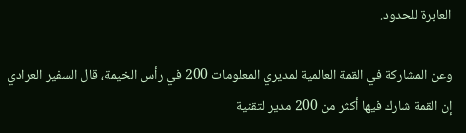العابرة للحدود.

وعن المشاركة في القمة العالمية لمديري المعلومات 200 في رأس الخيمة، قال السفير العرادي إن القمة شارك فيها أكثر من 200 مدير لتقنية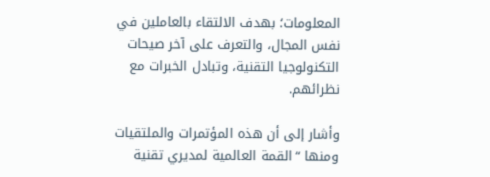المعلومات؛ بهدف الالتقاء بالعاملين في نفس المجال، والتعرف على آخر صيحات التكنولوجيا التقنية، وتبادل الخبرات مع نظرائهم.

وأشار إلى أن هذه المؤتمرات والملتقيات ومنها “القمة العالمية لمديري تقنية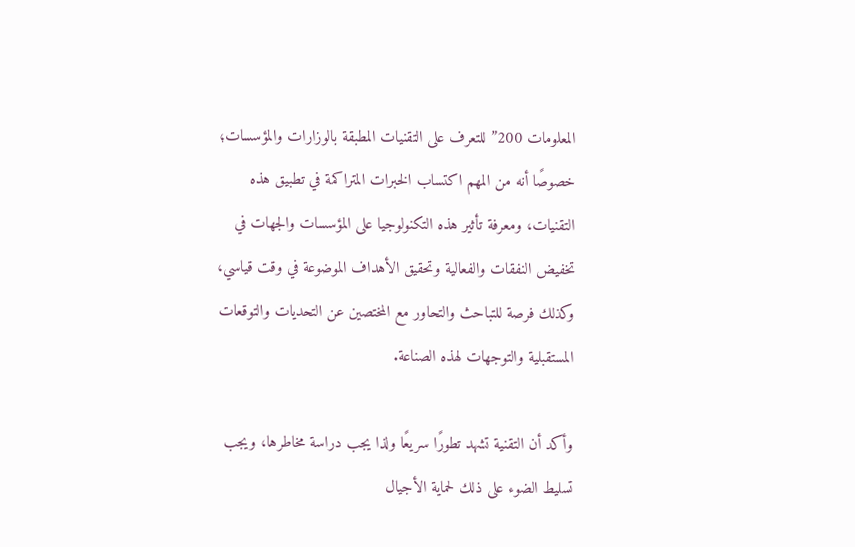المعلومات 200” للتعرف على التقنيات المطبقة بالوزارات والمؤسسات؛ خصوصًا أنه من المهم اكتساب الخبرات المتراكمة في تطبيق هذه التقنيات، ومعرفة تأثير هذه التكنولوجيا على المؤسسات والجهات في تخفيض النفقات والفعالية وتحقيق الأهداف الموضوعة في وقت قياسي، وكذلك فرصة للتباحث والتحاور مع المختصين عن التحديات والتوقعات المستقبلية والتوجهات لهذه الصناعة.

وأكد أن التقنية تشهد تطورًا سريعًا ولذا يجب دراسة مخاطرها، ويجب تسليط الضوء على ذلك لحماية الأجيال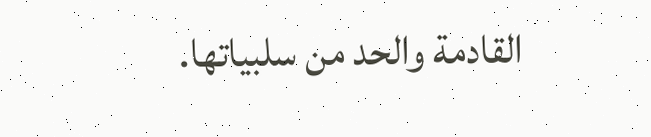القادمة والحد من سلبياتها.